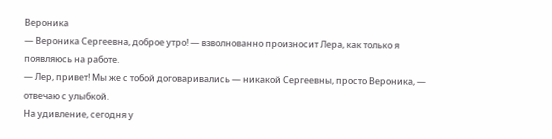Вероника
— Вероника Сергеевна, доброе утро! — взволнованно произносит Лера, как только я появляюсь на работе.
— Лер, привет! Мы же с тобой договаривались — никакой Сергеевны, просто Вероника, — отвечаю с улыбкой.
На удивление, сегодня у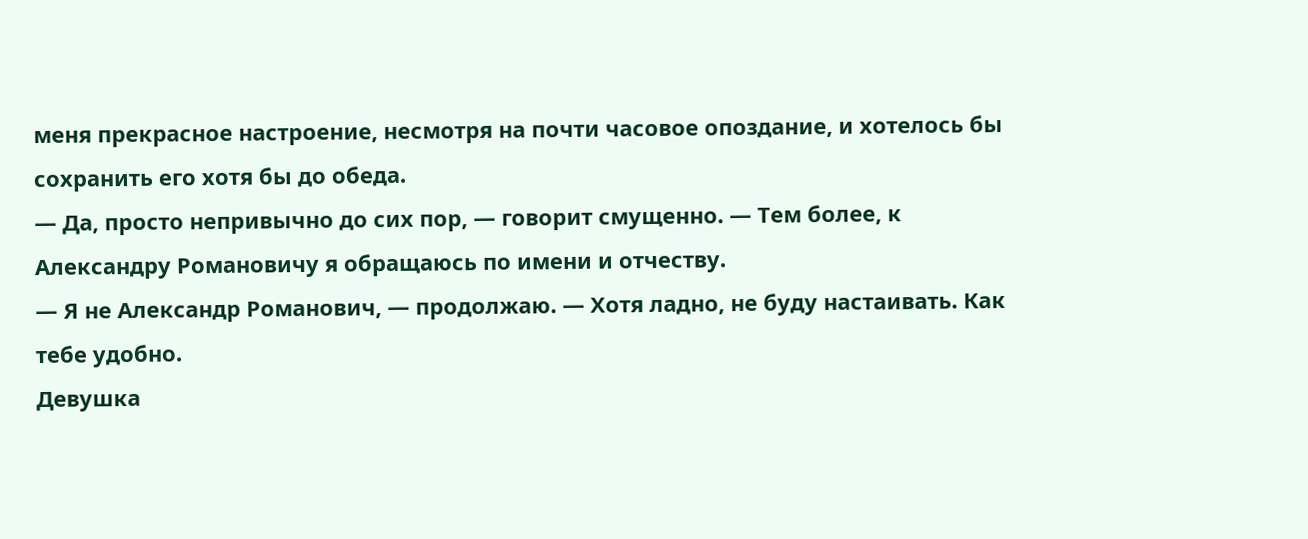меня прекрасное настроение, несмотря на почти часовое опоздание, и хотелось бы сохранить его хотя бы до обеда.
— Да, просто непривычно до сих пор, — говорит смущенно. — Тем более, к Александру Романовичу я обращаюсь по имени и отчеству.
— Я не Александр Романович, — продолжаю. — Хотя ладно, не буду настаивать. Как тебе удобно.
Девушка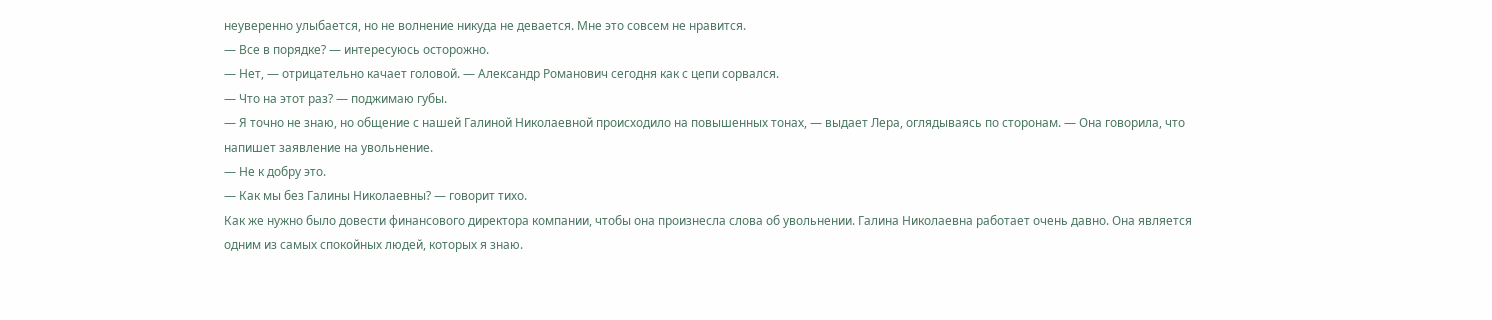неуверенно улыбается, но не волнение никуда не девается. Мне это совсем не нравится.
— Все в порядке? — интересуюсь осторожно.
— Нет, — отрицательно качает головой. — Александр Романович сегодня как с цепи сорвался.
— Что на этот раз? — поджимаю губы.
— Я точно не знаю, но общение с нашей Галиной Николаевной происходило на повышенных тонах, — выдает Лера, оглядываясь по сторонам. — Она говорила, что напишет заявление на увольнение.
— Не к добру это.
— Как мы без Галины Николаевны? — говорит тихо.
Как же нужно было довести финансового директора компании, чтобы она произнесла слова об увольнении. Галина Николаевна работает очень давно. Она является одним из самых спокойных людей, которых я знаю.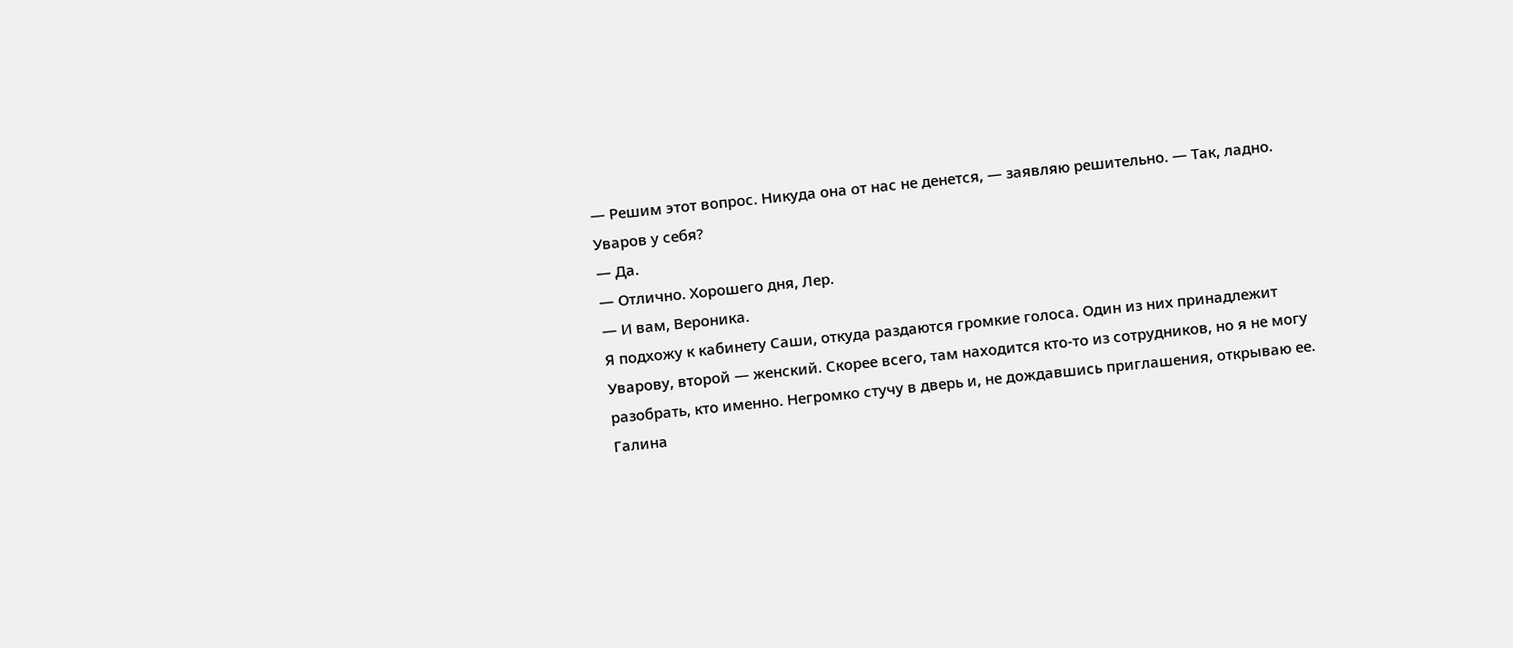— Решим этот вопрос. Никуда она от нас не денется, — заявляю решительно. — Так, ладно. Уваров у себя?
— Да.
— Отлично. Хорошего дня, Лер.
— И вам, Вероника.
Я подхожу к кабинету Саши, откуда раздаются громкие голоса. Один из них принадлежит Уварову, второй — женский. Скорее всего, там находится кто-то из сотрудников, но я не могу разобрать, кто именно. Негромко стучу в дверь и, не дождавшись приглашения, открываю ее. Галина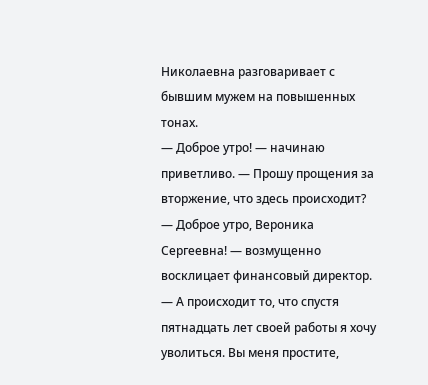Николаевна разговаривает с бывшим мужем на повышенных тонах.
— Доброе утро! — начинаю приветливо. — Прошу прощения за вторжение, что здесь происходит?
— Доброе утро, Вероника Сергеевна! — возмущенно восклицает финансовый директор. — А происходит то, что спустя пятнадцать лет своей работы я хочу уволиться. Вы меня простите,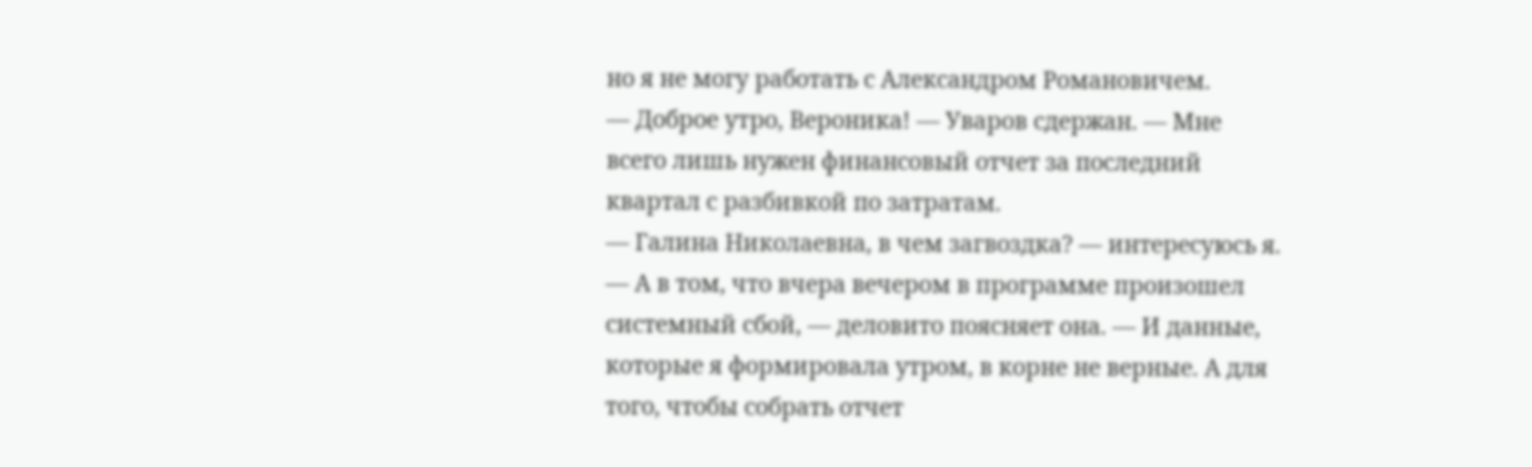но я не могу работать с Александром Романовичем.
— Доброе утро, Вероника! — Уваров сдержан. — Мне всего лишь нужен финансовый отчет за последний квартал с разбивкой по затратам.
— Галина Николаевна, в чем загвоздка? — интересуюсь я.
— А в том, что вчера вечером в программе произошел системный сбой, — деловито поясняет она. — И данные, которые я формировала утром, в корне не верные. А для того, чтобы собрать отчет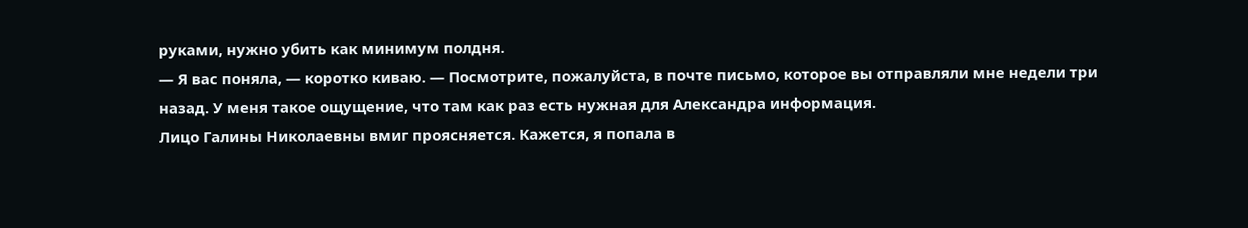руками, нужно убить как минимум полдня.
— Я вас поняла, — коротко киваю. — Посмотрите, пожалуйста, в почте письмо, которое вы отправляли мне недели три назад. У меня такое ощущение, что там как раз есть нужная для Александра информация.
Лицо Галины Николаевны вмиг проясняется. Кажется, я попала в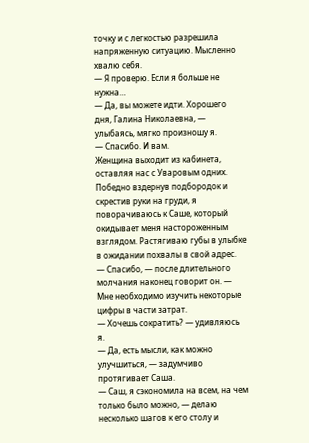точку и с легкостью разрешила напряженную ситуацию. Мысленно хвалю себя.
— Я проверю. Если я больше не нужна…
— Да, вы можете идти. Хорошего дня, Галина Николаевна, — улыбаясь, мягко произношу я.
— Спасибо. И вам.
Женщина выходит из кабинета, оставляя нас с Уваровым одних. Победно вздернув подбородок и скрестив руки на груди, я поворачиваюсь к Саше, который окидывает меня настороженным взглядом. Растягиваю губы в улыбке в ожидании похвалы в свой адрес.
— Спасибо, — после длительного молчания наконец говорит он. — Мне необходимо изучить некоторые цифры в части затрат.
— Хочешь сократить? — удивляюсь я.
— Да, есть мысли, как можно улучшиться, — задумчиво протягивает Саша.
— Саш, я сэкономила на всем, на чем только было можно, — делаю несколько шагов к его столу и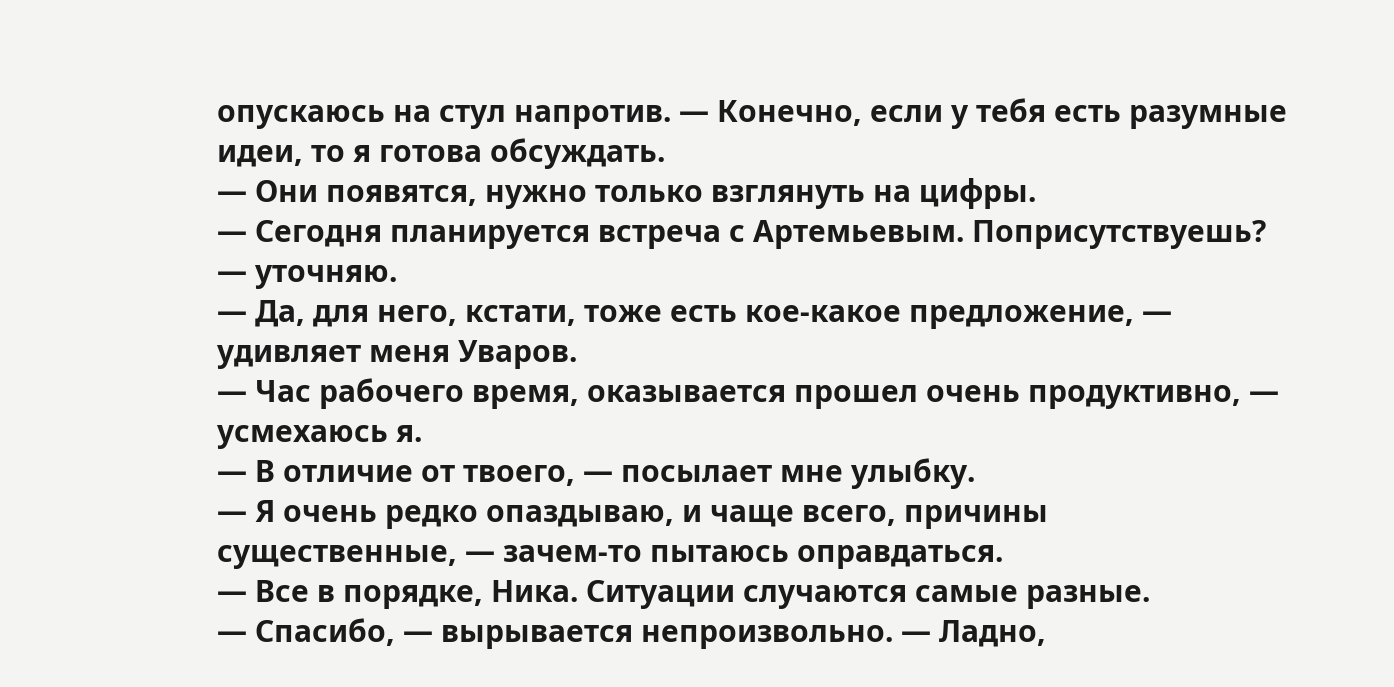опускаюсь на стул напротив. — Конечно, если у тебя есть разумные идеи, то я готова обсуждать.
— Они появятся, нужно только взглянуть на цифры.
— Сегодня планируется встреча с Артемьевым. Поприсутствуешь? — уточняю.
— Да, для него, кстати, тоже есть кое-какое предложение, — удивляет меня Уваров.
— Час рабочего время, оказывается прошел очень продуктивно, — усмехаюсь я.
— В отличие от твоего, — посылает мне улыбку.
— Я очень редко опаздываю, и чаще всего, причины существенные, — зачем-то пытаюсь оправдаться.
— Все в порядке, Ника. Ситуации случаются самые разные.
— Спасибо, — вырывается непроизвольно. — Ладно,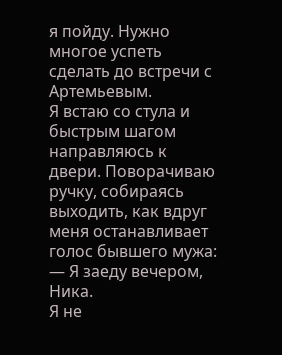я пойду. Нужно многое успеть сделать до встречи с Артемьевым.
Я встаю со стула и быстрым шагом направляюсь к двери. Поворачиваю ручку, собираясь выходить, как вдруг меня останавливает голос бывшего мужа:
— Я заеду вечером, Ника.
Я не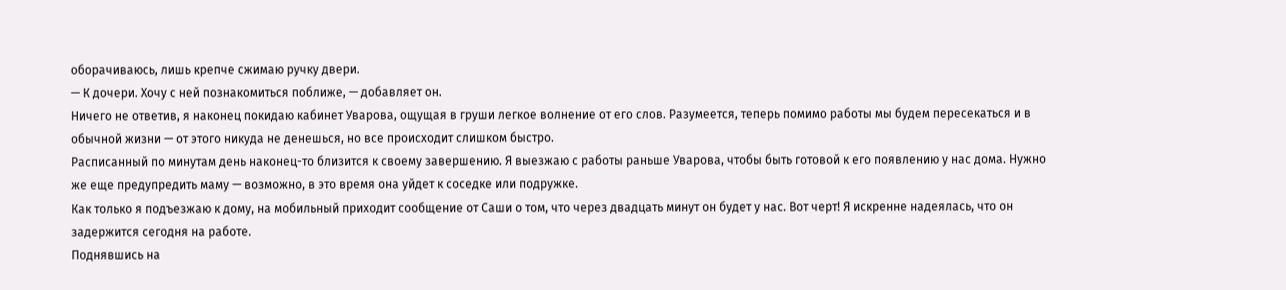оборачиваюсь, лишь крепче сжимаю ручку двери.
— К дочери. Хочу с ней познакомиться поближе, — добавляет он.
Ничего не ответив, я наконец покидаю кабинет Уварова, ощущая в груши легкое волнение от его слов. Разумеется, теперь помимо работы мы будем пересекаться и в обычной жизни — от этого никуда не денешься, но все происходит слишком быстро.
Расписанный по минутам день наконец-то близится к своему завершению. Я выезжаю с работы раньше Уварова, чтобы быть готовой к его появлению у нас дома. Нужно же еще предупредить маму — возможно, в это время она уйдет к соседке или подружке.
Как только я подъезжаю к дому, на мобильный приходит сообщение от Саши о том, что через двадцать минут он будет у нас. Вот черт! Я искренне надеялась, что он задержится сегодня на работе.
Поднявшись на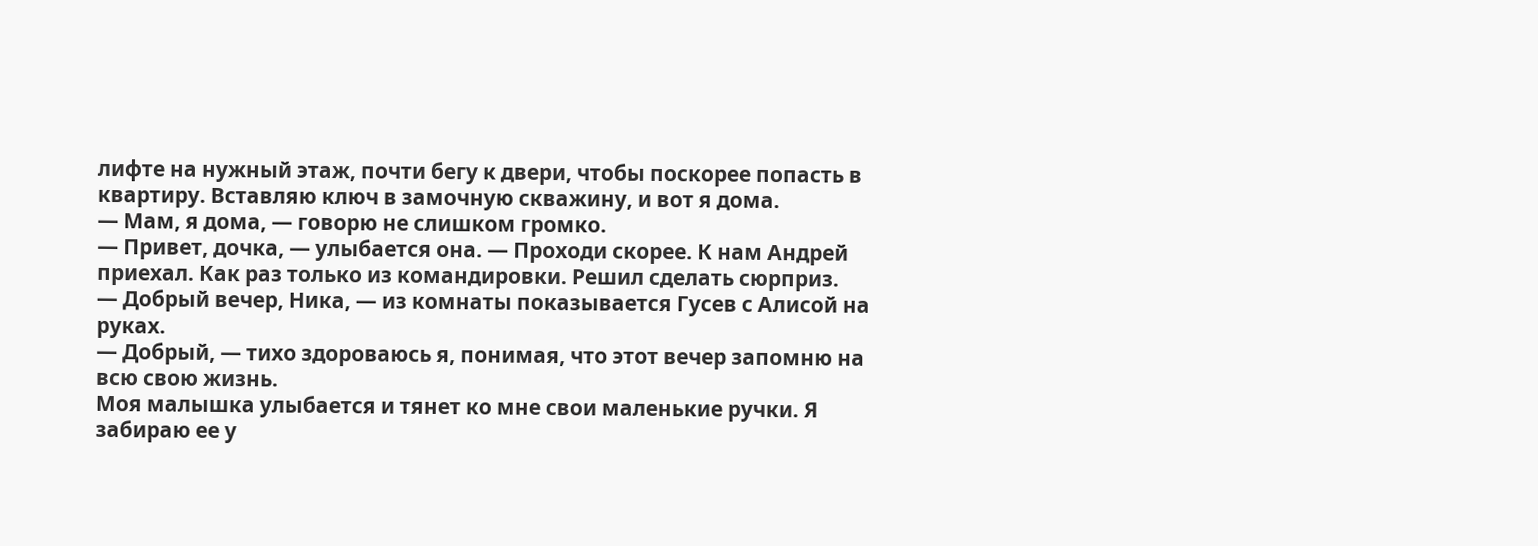лифте на нужный этаж, почти бегу к двери, чтобы поскорее попасть в квартиру. Вставляю ключ в замочную скважину, и вот я дома.
— Мам, я дома, — говорю не слишком громко.
— Привет, дочка, — улыбается она. — Проходи скорее. К нам Андрей приехал. Как раз только из командировки. Решил сделать сюрприз.
— Добрый вечер, Ника, — из комнаты показывается Гусев с Алисой на руках.
— Добрый, — тихо здороваюсь я, понимая, что этот вечер запомню на всю свою жизнь.
Моя малышка улыбается и тянет ко мне свои маленькие ручки. Я забираю ее у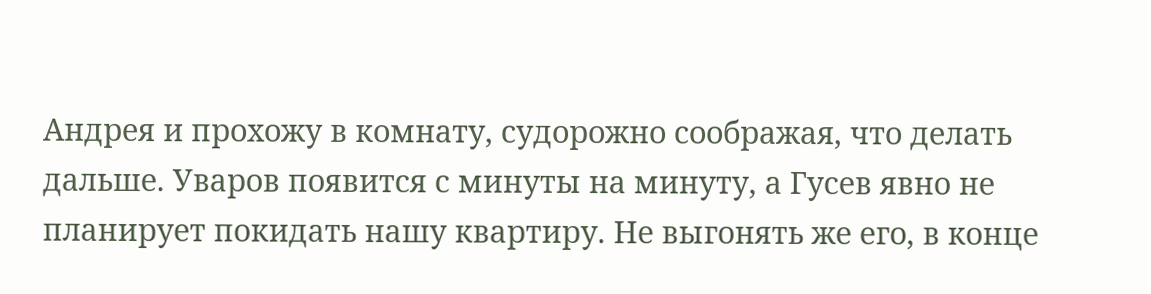Андрея и прохожу в комнату, судорожно соображая, что делать дальше. Уваров появится с минуты на минуту, а Гусев явно не планирует покидать нашу квартиру. Не выгонять же его, в конце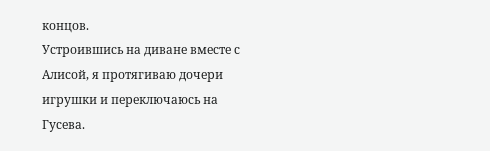концов.
Устроившись на диване вместе с Алисой, я протягиваю дочери игрушки и переключаюсь на Гусева.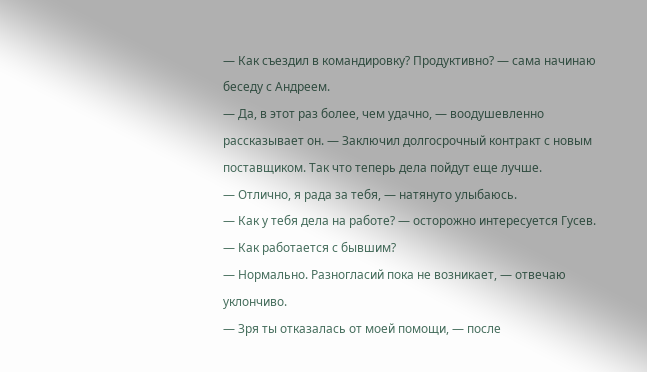— Как съездил в командировку? Продуктивно? — сама начинаю беседу с Андреем.
— Да, в этот раз более, чем удачно, — воодушевленно рассказывает он. — Заключил долгосрочный контракт с новым поставщиком. Так что теперь дела пойдут еще лучше.
— Отлично, я рада за тебя, — натянуто улыбаюсь.
— Как у тебя дела на работе? — осторожно интересуется Гусев. — Как работается с бывшим?
— Нормально. Разногласий пока не возникает, — отвечаю уклончиво.
— Зря ты отказалась от моей помощи, — после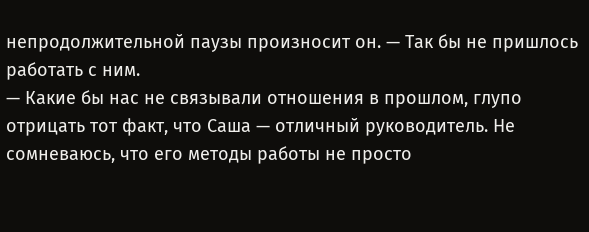непродолжительной паузы произносит он. — Так бы не пришлось работать с ним.
— Какие бы нас не связывали отношения в прошлом, глупо отрицать тот факт, что Саша — отличный руководитель. Не сомневаюсь, что его методы работы не просто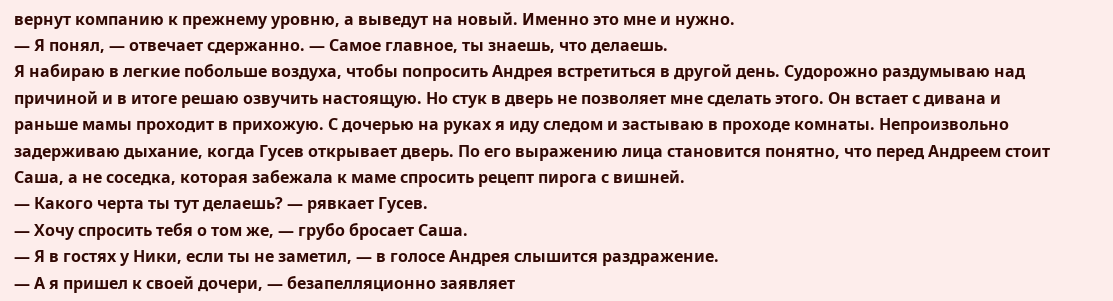вернут компанию к прежнему уровню, а выведут на новый. Именно это мне и нужно.
— Я понял, — отвечает сдержанно. — Самое главное, ты знаешь, что делаешь.
Я набираю в легкие побольше воздуха, чтобы попросить Андрея встретиться в другой день. Судорожно раздумываю над причиной и в итоге решаю озвучить настоящую. Но стук в дверь не позволяет мне сделать этого. Он встает с дивана и раньше мамы проходит в прихожую. С дочерью на руках я иду следом и застываю в проходе комнаты. Непроизвольно задерживаю дыхание, когда Гусев открывает дверь. По его выражению лица становится понятно, что перед Андреем стоит Саша, а не соседка, которая забежала к маме спросить рецепт пирога с вишней.
— Какого черта ты тут делаешь? — рявкает Гусев.
— Хочу спросить тебя о том же, — грубо бросает Саша.
— Я в гостях у Ники, если ты не заметил, — в голосе Андрея слышится раздражение.
— А я пришел к своей дочери, — безапелляционно заявляет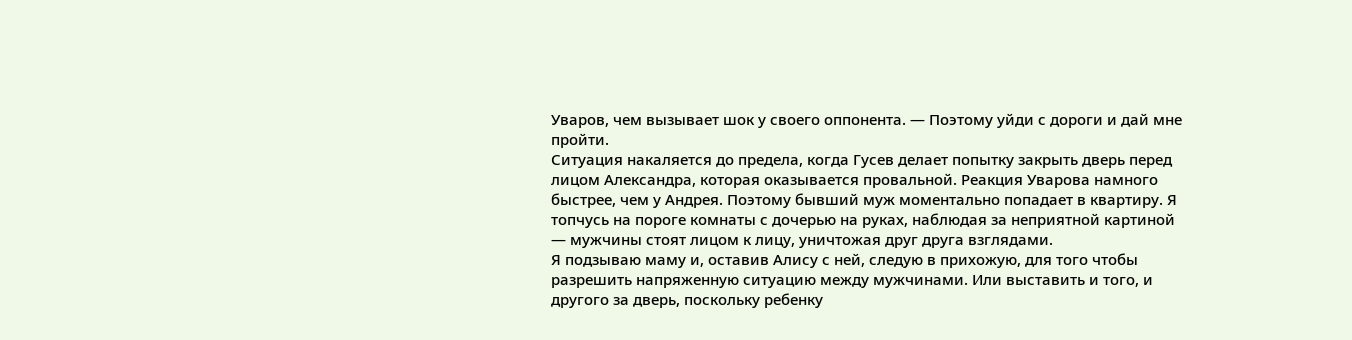Уваров, чем вызывает шок у своего оппонента. — Поэтому уйди с дороги и дай мне пройти.
Ситуация накаляется до предела, когда Гусев делает попытку закрыть дверь перед лицом Александра, которая оказывается провальной. Реакция Уварова намного быстрее, чем у Андрея. Поэтому бывший муж моментально попадает в квартиру. Я топчусь на пороге комнаты с дочерью на руках, наблюдая за неприятной картиной — мужчины стоят лицом к лицу, уничтожая друг друга взглядами.
Я подзываю маму и, оставив Алису с ней, следую в прихожую, для того чтобы разрешить напряженную ситуацию между мужчинами. Или выставить и того, и другого за дверь, поскольку ребенку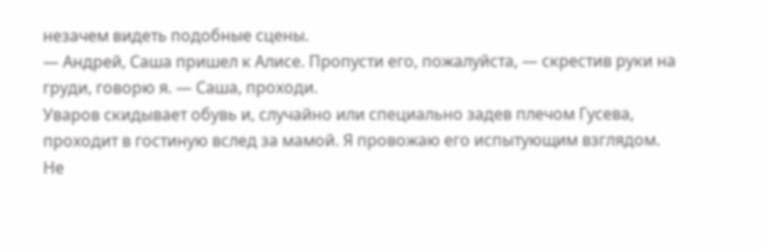незачем видеть подобные сцены.
— Андрей, Саша пришел к Алисе. Пропусти его, пожалуйста, — скрестив руки на груди, говорю я. — Саша, проходи.
Уваров скидывает обувь и, случайно или специально задев плечом Гусева, проходит в гостиную вслед за мамой. Я провожаю его испытующим взглядом. Не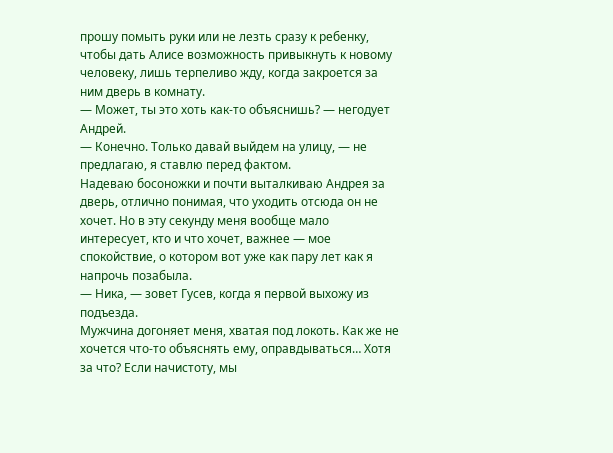прошу помыть руки или не лезть сразу к ребенку, чтобы дать Алисе возможность привыкнуть к новому человеку, лишь терпеливо жду, когда закроется за ним дверь в комнату.
— Может, ты это хоть как-то объяснишь? — негодует Андрей.
— Конечно. Только давай выйдем на улицу, — не предлагаю, я ставлю перед фактом.
Надеваю босоножки и почти выталкиваю Андрея за дверь, отлично понимая, что уходить отсюда он не хочет. Но в эту секунду меня вообще мало интересует, кто и что хочет, важнее — мое спокойствие, о котором вот уже как пару лет как я напрочь позабыла.
— Ника, — зовет Гусев, когда я первой выхожу из подъезда.
Мужчина догоняет меня, хватая под локоть. Как же не хочется что-то объяснять ему, оправдываться… Хотя за что? Если начистоту, мы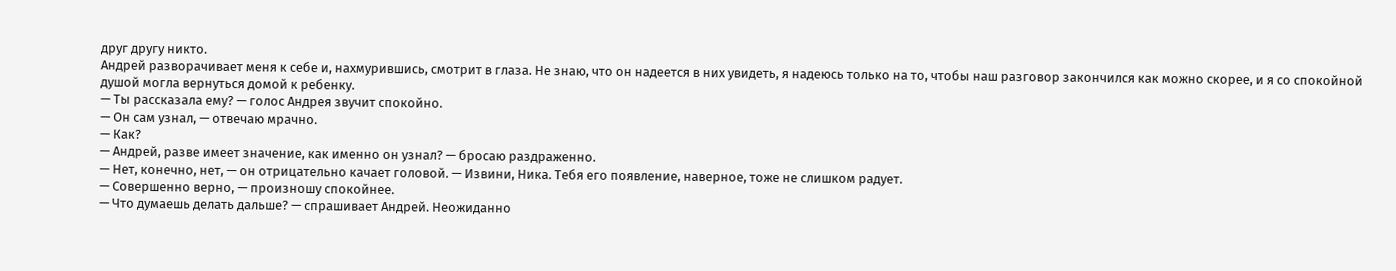друг другу никто.
Андрей разворачивает меня к себе и, нахмурившись, смотрит в глаза. Не знаю, что он надеется в них увидеть, я надеюсь только на то, чтобы наш разговор закончился как можно скорее, и я со спокойной душой могла вернуться домой к ребенку.
— Ты рассказала ему? — голос Андрея звучит спокойно.
— Он сам узнал, — отвечаю мрачно.
— Как?
— Андрей, разве имеет значение, как именно он узнал? — бросаю раздраженно.
— Нет, конечно, нет, — он отрицательно качает головой. — Извини, Ника. Тебя его появление, наверное, тоже не слишком радует.
— Совершенно верно, — произношу спокойнее.
— Что думаешь делать дальше? — спрашивает Андрей. Неожиданно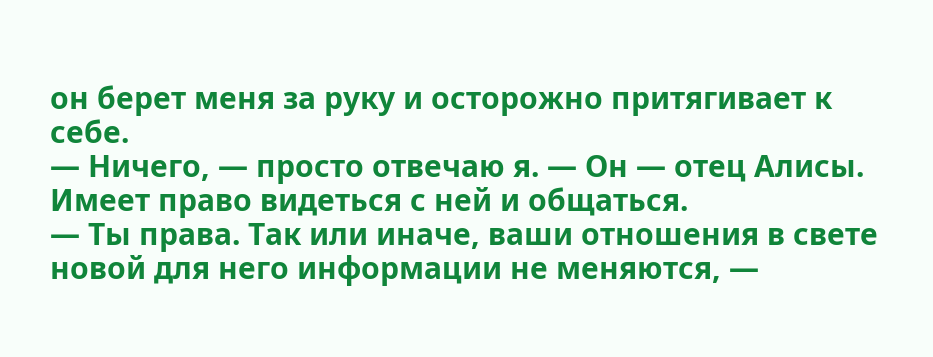он берет меня за руку и осторожно притягивает к себе.
— Ничего, — просто отвечаю я. — Он — отец Алисы. Имеет право видеться с ней и общаться.
— Ты права. Так или иначе, ваши отношения в свете новой для него информации не меняются, —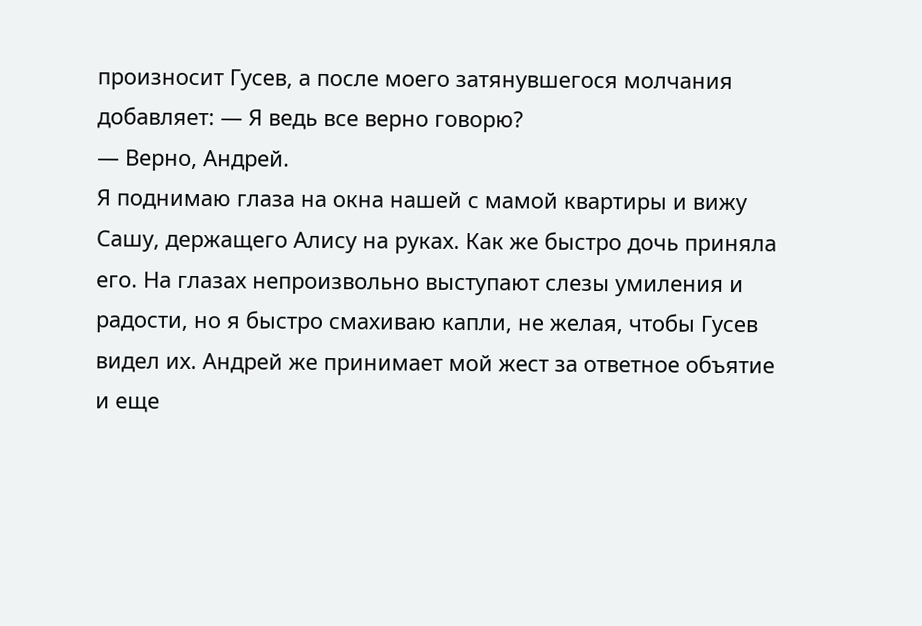произносит Гусев, а после моего затянувшегося молчания добавляет: — Я ведь все верно говорю?
— Верно, Андрей.
Я поднимаю глаза на окна нашей с мамой квартиры и вижу Сашу, держащего Алису на руках. Как же быстро дочь приняла его. На глазах непроизвольно выступают слезы умиления и радости, но я быстро смахиваю капли, не желая, чтобы Гусев видел их. Андрей же принимает мой жест за ответное объятие и еще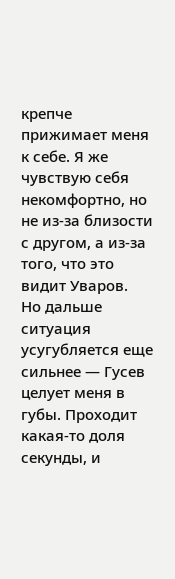крепче прижимает меня к себе. Я же чувствую себя некомфортно, но не из-за близости с другом, а из-за того, что это видит Уваров.
Но дальше ситуация усугубляется еще сильнее — Гусев целует меня в губы. Проходит какая-то доля секунды, и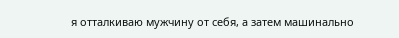я отталкиваю мужчину от себя, а затем машинально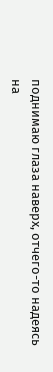поднимаю глаза наверх, отчего-то надеясь на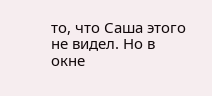то, что Саша этого не видел. Но в окне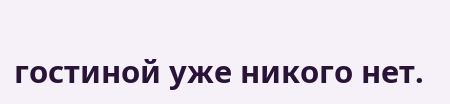гостиной уже никого нет.